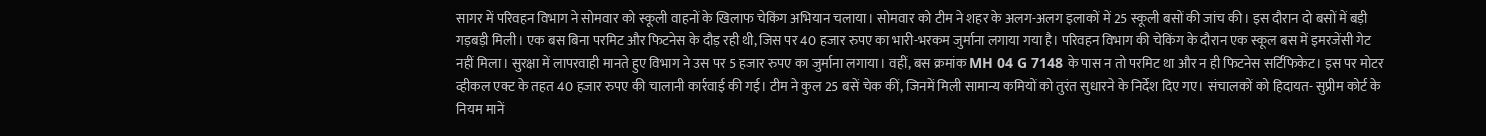सागर में परिवहन विभाग ने सोमवार को स्कूली वाहनों के खिलाफ चेकिंग अभियान चलाया। सोमवार को टीम ने शहर के अलग-अलग इलाकों में 25 स्कूली बसों की जांच की। इस दौरान दो बसों में बड़ी गड़बड़ी मिली। एक बस बिना परमिट और फिटनेस के दौड़ रही थी, जिस पर 40 हजार रुपए का भारी-भरकम जुर्माना लगाया गया है। परिवहन विभाग की चेकिंग के दौरान एक स्कूल बस में इमरजेंसी गेट नहीं मिला। सुरक्षा में लापरवाही मानते हुए विभाग ने उस पर 5 हजार रुपए का जुर्माना लगाया। वहीं, बस क्रमांक MH 04 G 7148 के पास न तो परमिट था और न ही फिटनेस सर्टिफिकेट। इस पर मोटर व्हीकल एक्ट के तहत 40 हजार रुपए की चालानी कार्रवाई की गई। टीम ने कुल 25 बसें चेक कीं, जिनमें मिली सामान्य कमियों को तुरंत सुधारने के निर्देश दिए गए। संचालकों को हिदायत- सुप्रीम कोर्ट के नियम मानें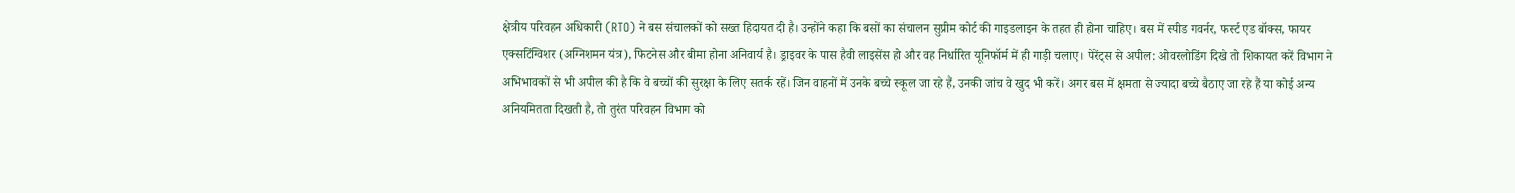क्षेत्रीय परिवहन अधिकारी (RTO) ने बस संचालकों को सख्त हिदायत दी है। उन्होंने कहा कि बसों का संचालन सुप्रीम कोर्ट की गाइडलाइन के तहत ही होना चाहिए। बस में स्पीड गवर्नर, फर्स्ट एड बॉक्स, फायर एक्सटिंग्विशर (अग्निशमन यंत्र), फिटनेस और बीमा होना अनिवार्य है। ड्राइवर के पास हैवी लाइसेंस हो और वह निर्धारित यूनिफॉर्म में ही गाड़ी चलाए। पेरेंट्स से अपील: ओवरलोडिंग दिखे तो शिकायत करें विभाग ने अभिभावकों से भी अपील की है कि वे बच्चों की सुरक्षा के लिए सतर्क रहें। जिन वाहनों में उनके बच्चे स्कूल जा रहे हैं, उनकी जांच वे खुद भी करें। अगर बस में क्षमता से ज्यादा बच्चे बैठाए जा रहे हैं या कोई अन्य अनियमितता दिखती है, तो तुरंत परिवहन विभाग को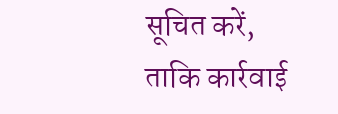सूचित करें, ताकि कार्रवाई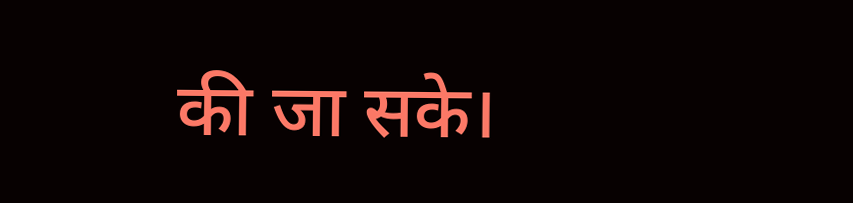की जा सके।